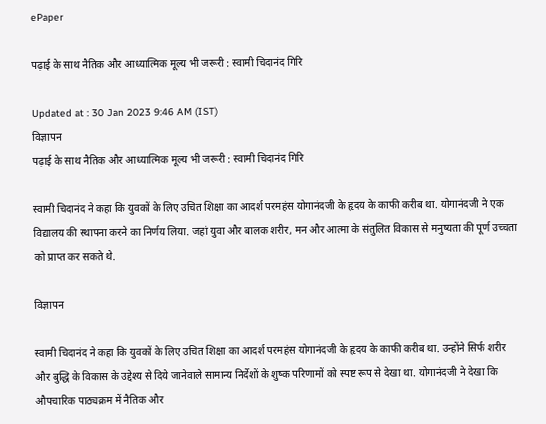ePaper

पढ़ाई के साथ नैतिक और आध्यात्मिक मूल्य भी जरूरी : स्वामी चिदानंद गिरि

Updated at : 30 Jan 2023 9:46 AM (IST)
विज्ञापन
पढ़ाई के साथ नैतिक और आध्यात्मिक मूल्य भी जरूरी : स्वामी चिदानंद गिरि

स्वामी चिदानंद ने कहा कि युवकों के लिए उचित शिक्षा का आदर्श परमहंस योगानंदजी के हृदय के काफी करीब था. योगानंदजी ने एक विद्यालय की स्थापना करने का निर्णय लिया. जहां युवा और बालक शरीर, मन और आत्मा के संतुलित विकास से मनुष्यता की पूर्ण उच्चता को प्राप्त कर सकते थे.

विज्ञापन

स्वामी चिदानंद ने कहा कि युवकों के लिए उचित शिक्षा का आदर्श परमहंस योगानंदजी के हृदय के काफी करीब था. उन्होंने सिर्फ शरीर और बुद्धि के विकास के उद्देश्य से दिये जानेवाले सामान्य निर्देशों के शुष्क परिणामों को स्पष्ट रूप से देखा था. योगानंदजी ने देखा कि औपचारिक पाठ्यक्रम में नैतिक और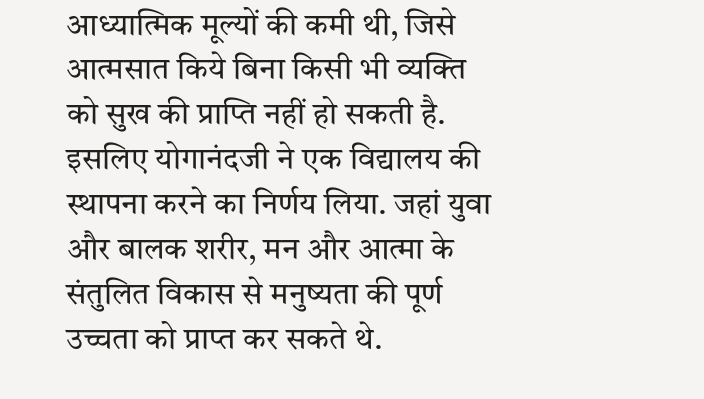आध्यात्मिक मूल्यों की कमी थी, जिसे आत्मसात किये बिना किसी भी व्यक्ति को सुख की प्राप्ति नहीं हो सकती है. इसलिए योगानंदजी ने एक विद्यालय की स्थापना करने का निर्णय लिया. जहां युवा और बालक शरीर, मन और आत्मा के संतुलित विकास से मनुष्यता की पूर्ण उच्चता को प्राप्त कर सकते थे.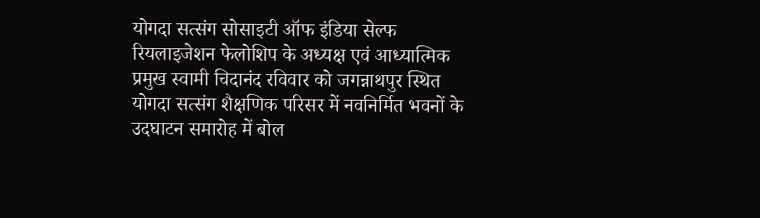योगदा सत्संग सोसाइटी ऑफ इंडिया सेल्फ रियलाइजेशन फेलोशिप के अध्यक्ष एवं आध्यात्मिक प्रमुख स्वामी चिदानंद रविवार को जगन्नाथपुर स्थित योगदा सत्संग शैक्षणिक परिसर में नवनिर्मित भवनों के उदघाटन समारोह में बोल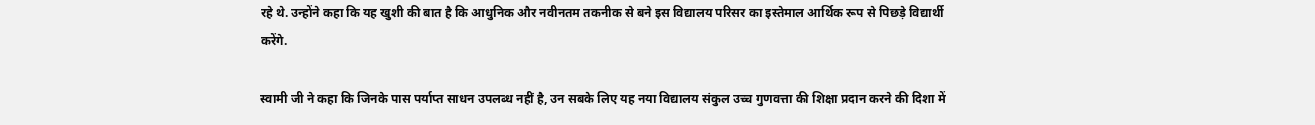रहे थे. उन्होंने कहा कि यह खुशी की बात है कि आधुनिक और नवीनतम तकनीक से बने इस विद्यालय परिसर का इस्तेमाल आर्थिक रूप से पिछड़े विद्यार्थी करेंगे.

स्वामी जी ने कहा कि जिनके पास पर्याप्त साधन उपलब्ध नहीं है, उन सबके लिए यह नया विद्यालय संकुल उच्च गुणवत्ता की शिक्षा प्रदान करने की दिशा में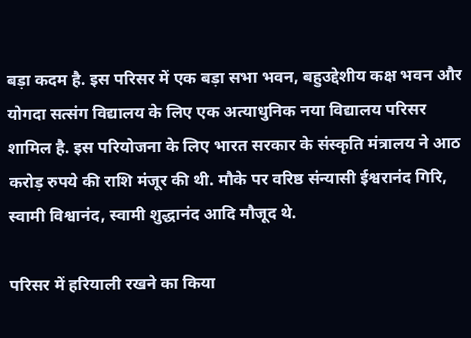बड़ा कदम है. इस परिसर में एक बड़ा सभा भवन, बहुउद्देशीय कक्ष भवन और योगदा सत्संग विद्यालय के लिए एक अत्याधुनिक नया विद्यालय परिसर शामिल है. इस परियोजना के लिए भारत सरकार के संस्कृति मंत्रालय ने आठ करोड़ रुपये की राशि मंजूर की थी. मौके पर वरिष्ठ संन्यासी ईश्वरानंद गिरि, स्वामी विश्वानंद, स्वामी शुद्धानंद आदि मौजूद थे.

परिसर में हरियाली रखने का किया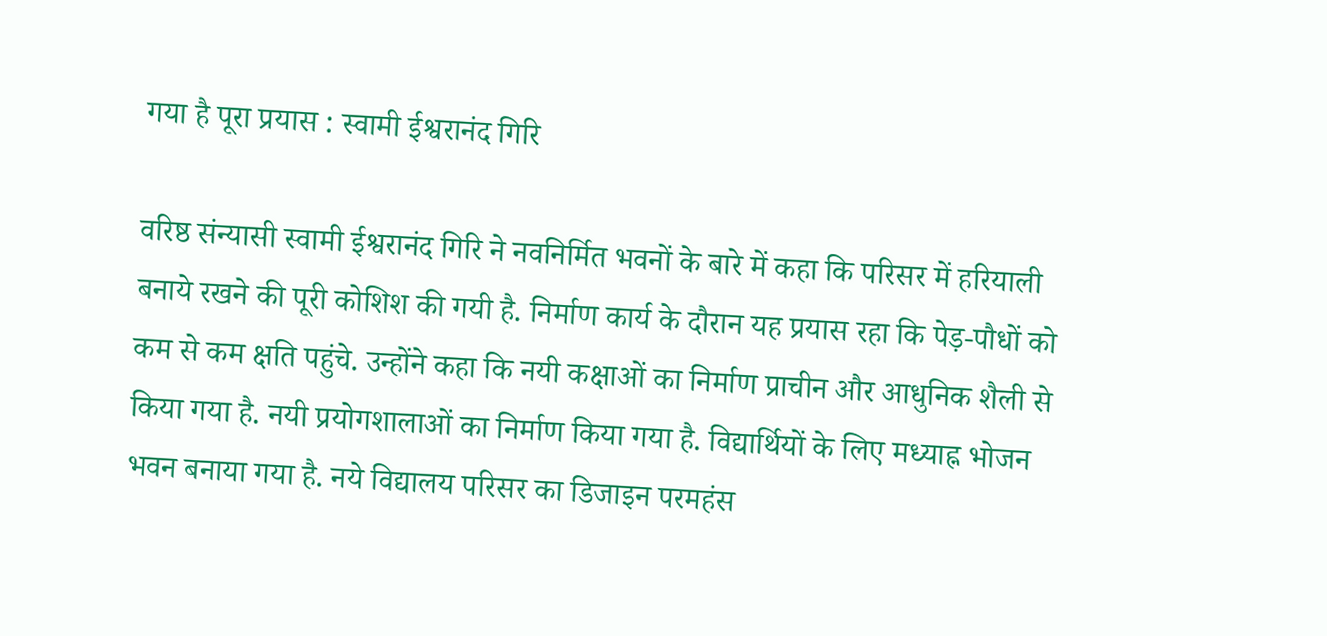गया है पूरा प्रयास : स्वामी ईश्वरानंद गिरि

वरिष्ठ संन्यासी स्वामी ईश्वरानंद गिरि ने नवनिर्मित भवनों के बारे में कहा कि परिसर में हरियाली बनाये रखने की पूरी कोशिश की गयी है. निर्माण कार्य के दौरान यह प्रयास रहा कि पेड़-पौधों को कम से कम क्षति पहुंचे. उन्होंने कहा कि नयी कक्षाओं का निर्माण प्राचीन और आधुनिक शैली से किया गया है. नयी प्रयोगशालाओं का निर्माण किया गया है. विद्यार्थियों के लिए मध्याह्न भोजन भवन बनाया गया है. नये विद्यालय परिसर का डिजाइन परमहंस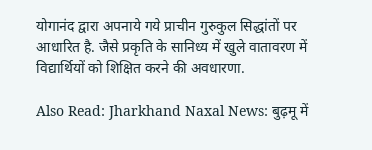योगानंद द्वारा अपनाये गये प्राचीन गुरुकुल सिद्धांतों पर आधारित है. जैसे प्रकृति के सानिध्य में खुले वातावरण में विद्यार्थियों को शिक्षित करने की अवधारणा.

Also Read: Jharkhand Naxal News: बुढ़मू में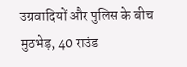उग्रवादियों और पुलिस के बीच मुठभेड़, 40 राउंड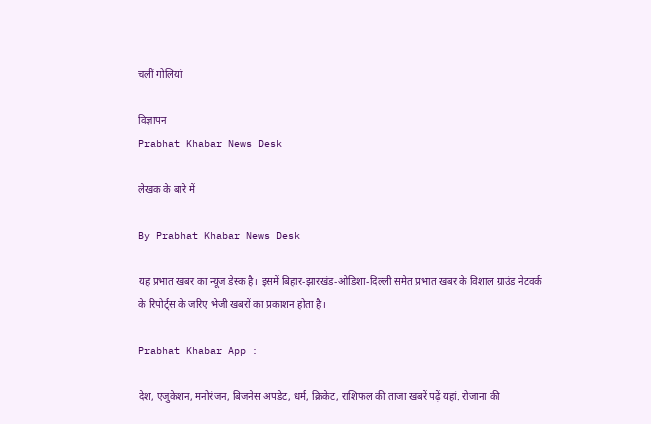चलीं गोलियां

विज्ञापन
Prabhat Khabar News Desk

लेखक के बारे में

By Prabhat Khabar News Desk

यह प्रभात खबर का न्यूज डेस्क है। इसमें बिहार-झारखंड-ओडिशा-दिल्‍ली समेत प्रभात खबर के विशाल ग्राउंड नेटवर्क के रिपोर्ट्स के जरिए भेजी खबरों का प्रकाशन होता है।

Prabhat Khabar App :

देश, एजुकेशन, मनोरंजन, बिजनेस अपडेट, धर्म, क्रिकेट, राशिफल की ताजा खबरें पढ़ें यहां. रोजाना की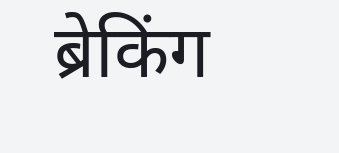ब्रेकिंग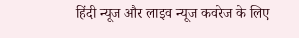हिंदी न्यूज और लाइव न्यूज कवरेज के लिए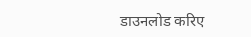डाउनलोड करिए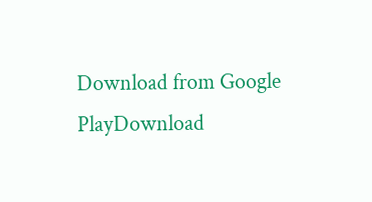Download from Google PlayDownload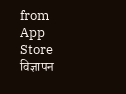from App Store
विज्ञापन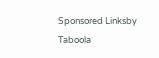Sponsored Linksby Taboola